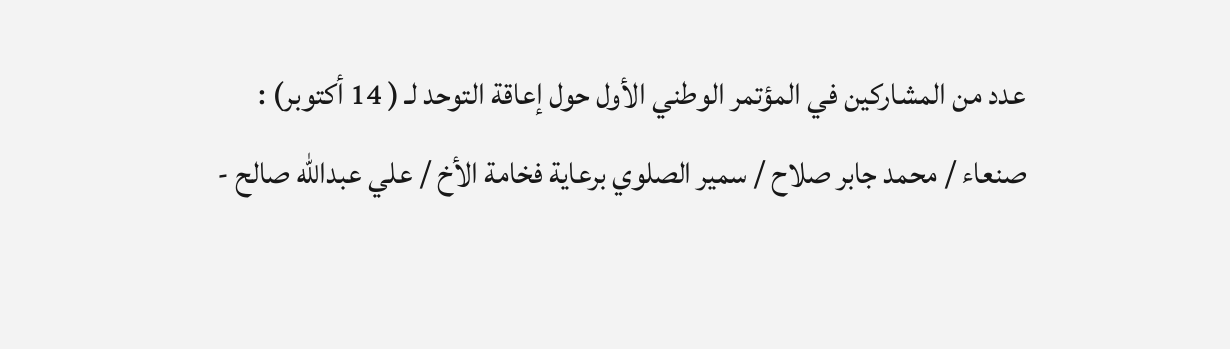عدد من المشاركين في المؤتمر الوطني الأول حول إعاقة التوحد لـ ( 14 أكتوبر) :
صنعاء / محمد جابر صلاح / سمير الصلوي برعاية فخامة الأخ / علي عبدالله صالح -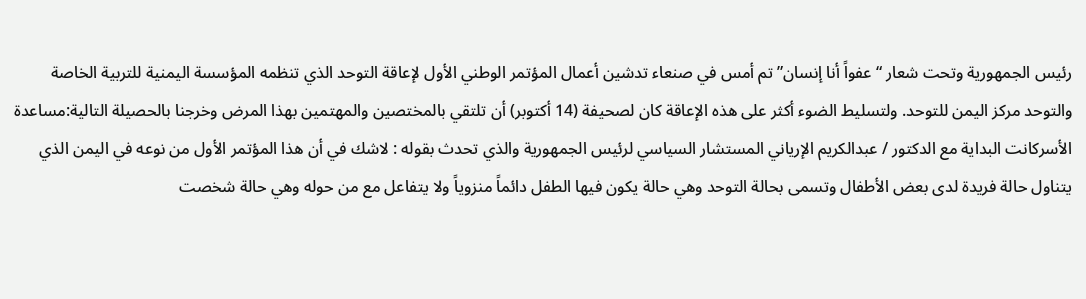رئيس الجمهورية وتحت شعار “عفواً أنا إنسان” تم أمس في صنعاء تدشين أعمال المؤتمر الوطني الأول لإعاقة التوحد الذي تنظمه المؤسسة اليمنية للتربية الخاصة والتوحد مركز اليمن للتوحد. ولتسليط الضوء أكثر على هذه الإعاقة كان لصحيفة (14 أكتوبر) أن تلتقي بالمختصين والمهتمين بهذا المرض وخرجنا بالحصيلة التالية:مساعدة الأسركانت البداية مع الدكتور / عبدالكريم الإرياني المستشار السياسي لرئيس الجمهورية والذي تحدث بقوله : لاشك في أن هذا المؤتمر الأول من نوعه في اليمن الذي يتناول حالة فريدة لدى بعض الأطفال وتسمى بحالة التوحد وهي حالة يكون فيها الطفل دائماً منزوياً ولا يتفاعل مع من حوله وهي حالة شخصت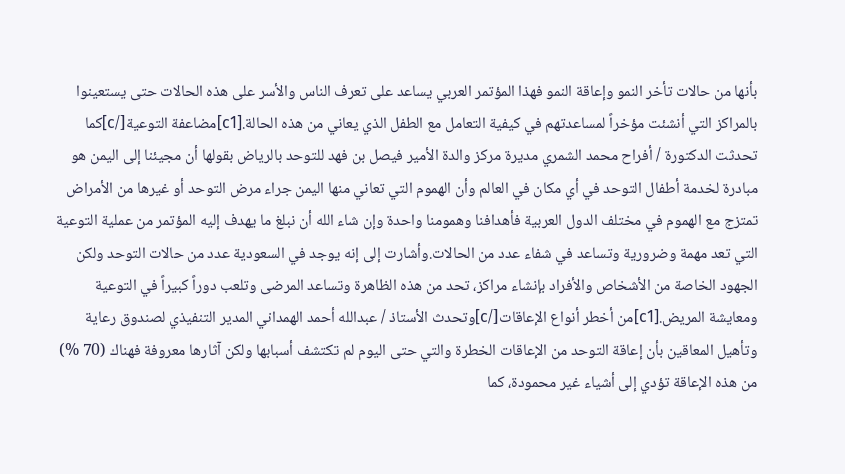بأنها من حالات تأخر النمو وإعاقة النمو فهذا المؤتمر العربي يساعد على تعرف الناس والأسر على هذه الحالات حتى يستعينوا بالمراكز التي أنشئت مؤخراً لمساعدتهم في كيفية التعامل مع الطفل الذي يعاني من هذه الحالة.[c1]مضاعفة التوعية[/c]كما تحدثت الدكتورة / أفراح محمد الشمري مديرة مركز والدة الأمير فيصل بن فهد للتوحد بالرياض بقولها أن مجيئنا إلى اليمن هو مبادرة لخدمة أطفال التوحد في أي مكان في العالم وأن الهموم التي تعاني منها اليمن جراء مرض التوحد أو غيرها من الأمراض تمتزج مع الهموم في مختلف الدول العربية فأهدافنا وهمومنا واحدة وإن شاء الله أن نبلغ ما يهدف إليه المؤتمر من عملية التوعية التي تعد مهمة وضرورية وتساعد في شفاء عدد من الحالات.وأشارت إلى إنه يوجد في السعودية عدد من حالات التوحد ولكن الجهود الخاصة من الأشخاص والأفراد بإنشاء مراكز، تحد من هذه الظاهرة وتساعد المرضى وتلعب دوراً كبيراً في التوعية ومعايشة المريض.[c1]من أخطر أنواع الإعاقات[/c]وتحدث الأستاذ / عبدالله أحمد الهمداني المدير التنفيذي لصندوق رعاية وتأهيل المعاقين بأن إعاقة التوحد من الإعاقات الخطرة والتي حتى اليوم لم تكتشف أسبابها ولكن آثارها معروفة فهناك (70 %) من هذه الإعاقة تؤدي إلى أشياء غير محمودة، كما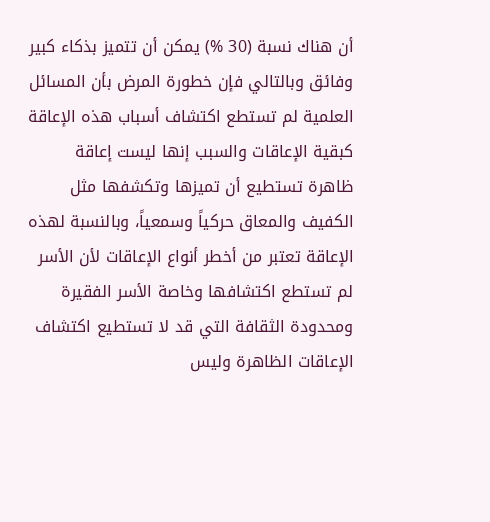أن هناك نسبة (30 %) يمكن أن تتميز بذكاء كبير وفائق وبالتالي فإن خطورة المرض بأن المسائل العلمية لم تستطع اكتشاف أسباب هذه الإعاقة كبقية الإعاقات والسبب إنها ليست إعاقة ظاهرة تستطيع أن تميزها وتكشفها مثل الكفيف والمعاق حركياً وسمعياً، وبالنسبة لهذه الإعاقة تعتبر من أخطر أنواع الإعاقات لأن الأسر لم تستطع اكتشافها وخاصة الأسر الفقيرة ومحدودة الثقافة التي قد لا تستطيع اكتشاف الإعاقات الظاهرة وليس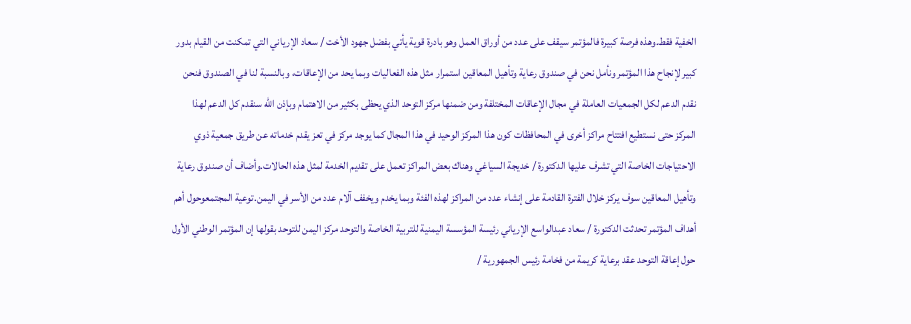الخفية فقط.وهذه فرصة كبيرة فالمؤتمر سيقف على عدد من أوراق العمل وهو بادرة قوية يأتي بفضل جهود الأخت / سعاد الإرياني التي تمكنت من القيام بدور كبير لإنجاح هذا المؤتمر ونأمل نحن في صندوق رعاية وتأهيل المعاقين استمرار مثل هذه الفعاليات وبما يحد من الإعاقات، وبالنسبة لنا في الصندوق فنحن نقدم الدعم لكل الجمعيات العاملة في مجال الإعاقات المختلفة ومن ضمنها مركز التوحد الذي يحظى بكثير من الاهتمام وبإذن الله سنقدم كل الدعم لهذا المركز حتى نستطيع افتتاح مراكز أخرى في المحافظات كون هذا المركز الوحيد في هذا المجال كما يوجد مركز في تعز يقدم خدماته عن طريق جمعية ذوي الاحتياجات الخاصة التي تشرف عليها الدكتورة / خديجة السياغي وهناك بعض المراكز تعمل على تقديم الخدمة لمثل هذه الحالات.وأضاف أن صندوق رعاية وتأهيل المعاقين سوف يركز خلال الفترة القادمة على إنشاء عدد من المراكز لهذه الفئة وبما يخدم ويخفف آلام عدد من الأسر في اليمن.توعية المجتمعوحول أهم أهداف المؤتمر تحدثت الدكتورة / سعاد عبدالواسع الإرياني رئيسة المؤسسة اليمنية للتربية الخاصة والتوحد مركز اليمن للتوحد بقولها إن المؤتمر الوطني الأول حول إعاقة التوحد عقد برعاية كريمة من فخامة رئيس الجمهورية /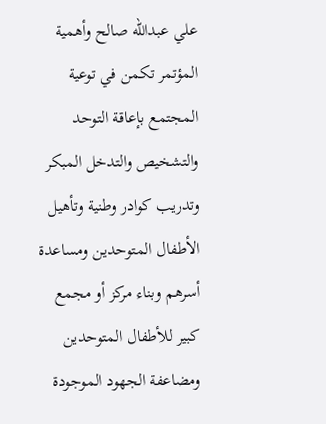علي عبدالله صالح وأهمية المؤتمر تكمن في توعية المجتمع بإعاقة التوحد والتشخيص والتدخل المبكر وتدريب كوادر وطنية وتأهيل الأطفال المتوحدين ومساعدة أسرهم وبناء مركز أو مجمع كبير للأطفال المتوحدين ومضاعفة الجهود الموجودة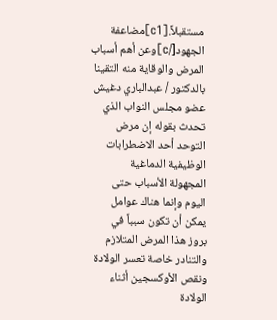مستقبلاً.[c1]مضاعفة الجهود[/c]وعن أهم أسباب المرض والوقاية منه التقينا بالدكتور / عبدالباري دغيش عضو مجلس النواب الذي تحدث بقوله إن مرض التوحد أحد الاضطرابات الوظيفية الدماغية المجهولة الأسباب حتى اليوم وإنما هناك عوامل يمكن أن تكون سبباً في بروز هذا المرض المتلازم والتنادر خاصة تعسر الولادة ونقص الأوكسجين أثناء الولادة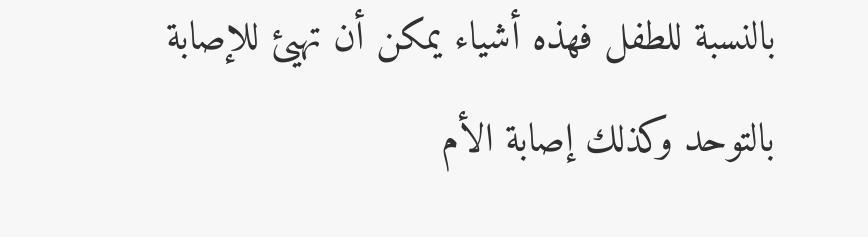بالنسبة للطفل فهذه أشياء يمكن أن تهيئ للإصابة بالتوحد وكذلك إصابة الأم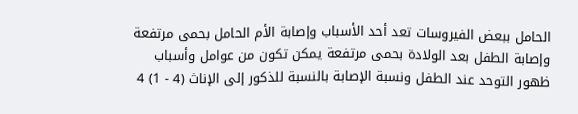الحامل ببعض الفيروسات تعد أحد الأسباب وإصابة الأم الحامل بحمى مرتفعة وإصابة الطفل بعد الولادة بحمى مرتفعة يمكن تكون من عوامل وأسباب ظهور التوحد عند الطفل ونسبة الإصابة بالنسبة للذكور إلى الإناث (4 - 1) 4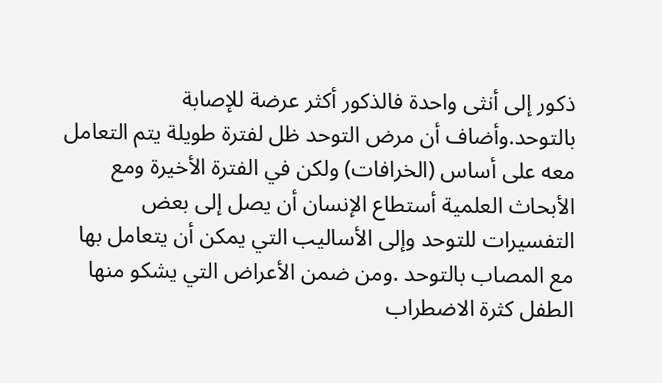ذكور إلى أنثى واحدة فالذكور أكثر عرضة للإصابة بالتوحد.وأضاف أن مرض التوحد ظل لفترة طويلة يتم التعامل معه على أساس (الخرافات) ولكن في الفترة الأخيرة ومع الأبحاث العلمية أستطاع الإنسان أن يصل إلى بعض التفسيرات للتوحد وإلى الأساليب التي يمكن أن يتعامل بها مع المصاب بالتوحد .ومن ضمن الأعراض التي يشكو منها الطفل كثرة الاضطراب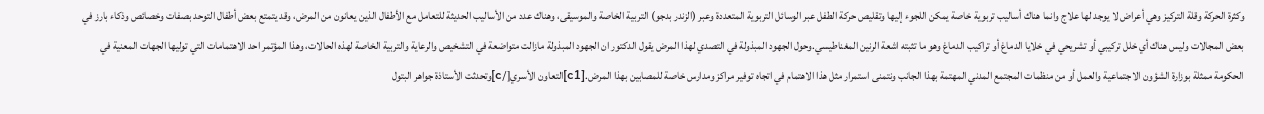وكثرة الحركة وقلة التركيز وهي أعراض لا يوجد لها علاج وانما هناك أساليب تربوية خاصة يمكن اللجوء إليها وتقليص حركة الطفل عبر الوسائل التربوية المتعددة وعبر (الزندر بدجو) التربية الخاصة والموسيقى، وهناك عدد من الأساليب الحديثة للتعامل مع الأطفال الذين يعانون من المرض، وقد يتمتع بعض أطفال التوحد بصفات وخصائص وذكاء بارز في بعض المجالات وليس هناك أي خلل تركيبي أو تشريحي في خلايا الدماغ أو تراكيب الدماغ وهو ما تثبته اشعة الرنين المغناطيسي.وحول الجهود المبذولة في التصدي لهذا المرض يقول الدكتور ان الجهود المبذولة مازالت متواضعة في التشخيص والرعاية والتربية الخاصة لهذه الحالات، وهذا المؤتمر احد الاهتمامات التي توليها الجهات المعنية في الحكومة ممثلة بوزارة الشؤون الاجتماعية والعمل أو من منظمات المجتمع المدني المهتمة بهذا الجانب ونتمنى استمرار مثل هذا الاهتمام في اتجاه توفير مراكز ومدارس خاصة للمصابين بهذا المرض.[c1]التعاون الأسري[/c]وتحدثت الأستاذة جواهر البتول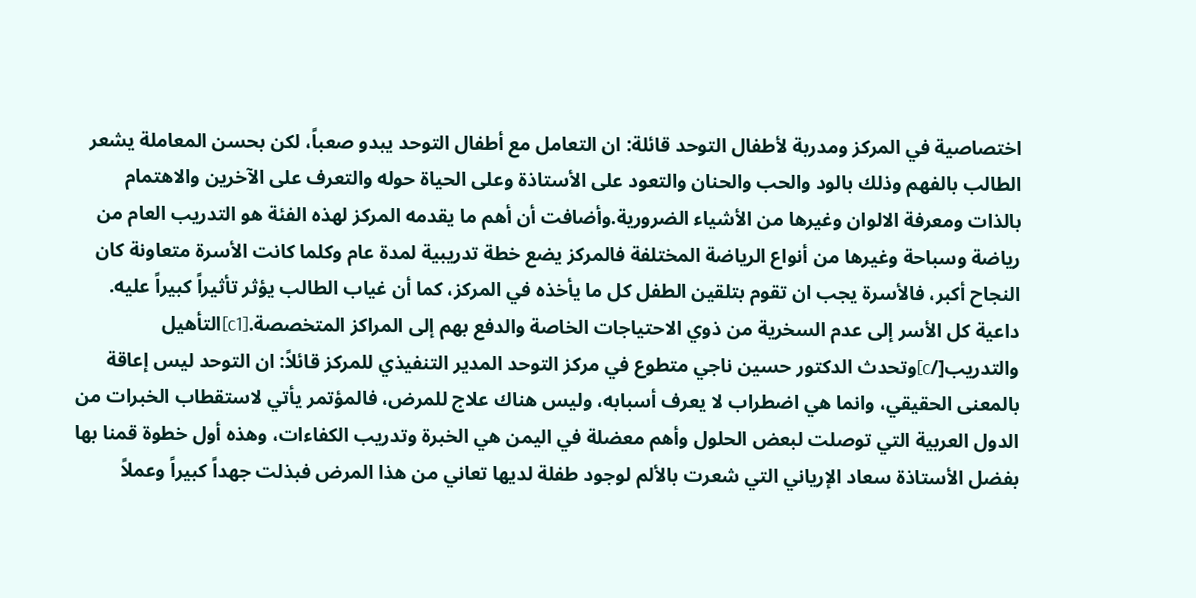اختصاصية في المركز ومدربة لأطفال التوحد قائلة: ان التعامل مع أطفال التوحد يبدو صعباً، لكن بحسن المعاملة يشعر الطالب بالفهم وذلك بالود والحب والحنان والتعود على الأستاذة وعلى الحياة حوله والتعرف على الآخرين والاهتمام بالذات ومعرفة الالوان وغيرها من الأشياء الضرورية.وأضافت أن أهم ما يقدمه المركز لهذه الفئة هو التدريب العام من رياضة وسباحة وغيرها من أنواع الرياضة المختلفة فالمركز يضع خطة تدريبية لمدة عام وكلما كانت الأسرة متعاونة كان النجاح أكبر، فالأسرة يجب ان تقوم بتلقين الطفل كل ما يأخذه في المركز، كما أن غياب الطالب يؤثر تأثيراً كبيراً عليه. داعية كل الأسر إلى عدم السخرية من ذوي الاحتياجات الخاصة والدفع بهم إلى المراكز المتخصصة.[c1]التأهيل والتدريب[/c]وتحدث الدكتور حسين ناجي متطوع في مركز التوحد المدير التنفيذي للمركز قائلاً: ان التوحد ليس إعاقة بالمعنى الحقيقي، وانما هي اضطراب لا يعرف أسبابه، وليس هناك علاج للمرض، فالمؤتمر يأتي لاستقطاب الخبرات من الدول العربية التي توصلت لبعض الحلول وأهم معضلة في اليمن هي الخبرة وتدريب الكفاءات، وهذه أول خطوة قمنا بها بفضل الأستاذة سعاد الإرياني التي شعرت بالألم لوجود طفلة لديها تعاني من هذا المرض فبذلت جهداً كبيراً وعملاً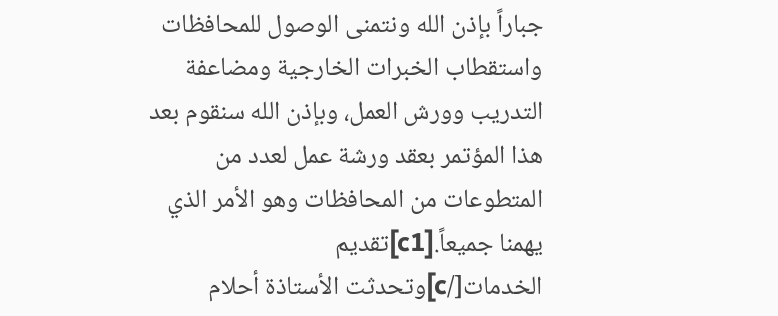جباراً بإذن الله ونتمنى الوصول للمحافظات واستقطاب الخبرات الخارجية ومضاعفة التدريب وورش العمل، وبإذن الله سنقوم بعد هذا المؤتمر بعقد ورشة عمل لعدد من المتطوعات من المحافظات وهو الأمر الذي يهمنا جميعاً.[c1]تقديم الخدمات[/c]وتحدثت الأستاذة أحلام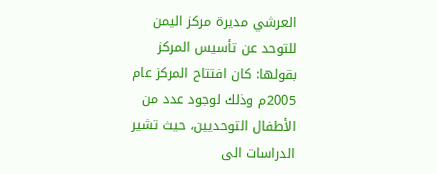العرشي مديرة مركز اليمن للتوحد عن تأسيس المركز بقولها: كان افتتاح المركز عام 2005م وذلك لوجود عدد من الأطفال التوحديين، حيث تشير الدراسات الى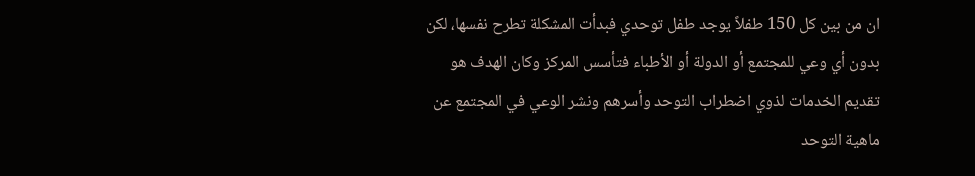ان من بين كل 150 طفلاً يوجد طفل توحدي فبدأت المشكلة تطرح نفسها، لكن بدون أي وعي للمجتمع أو الدولة أو الأطباء فتأسس المركز وكان الهدف هو تقديم الخدمات لذوي اضطراب التوحد وأسرهم ونشر الوعي في المجتمع عن ماهية التوحد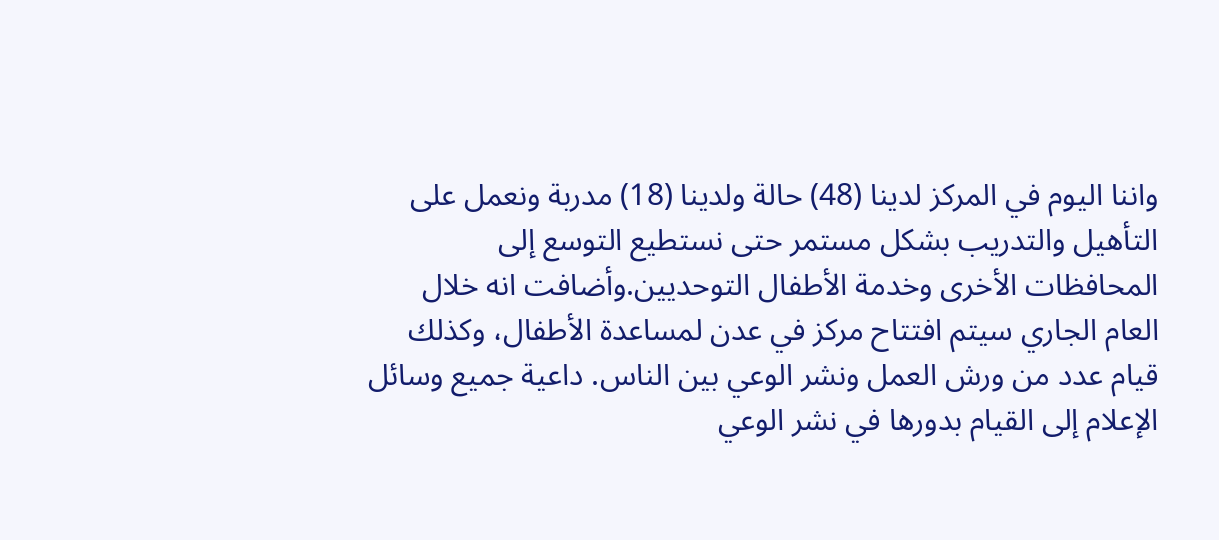واننا اليوم في المركز لدينا (48) حالة ولدينا (18) مدربة ونعمل على التأهيل والتدريب بشكل مستمر حتى نستطيع التوسع إلى المحافظات الأخرى وخدمة الأطفال التوحديين.وأضافت انه خلال العام الجاري سيتم افتتاح مركز في عدن لمساعدة الأطفال، وكذلك قيام عدد من ورش العمل ونشر الوعي بين الناس. داعية جميع وسائل الإعلام إلى القيام بدورها في نشر الوعي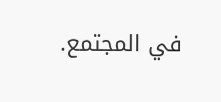في المجتمع.